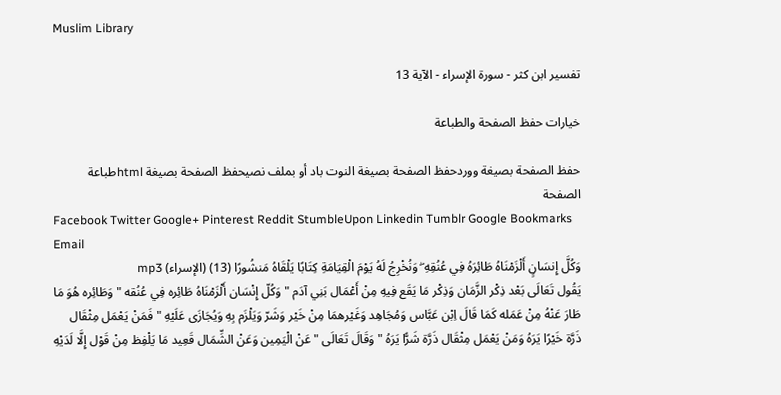Muslim Library

تفسير ابن كثر - سورة الإسراء - الآية 13

خيارات حفظ الصفحة والطباعة

حفظ الصفحة بصيغة ووردحفظ الصفحة بصيغة النوت باد أو بملف نصيحفظ الصفحة بصيغة htmlطباعة الصفحة
Facebook Twitter Google+ Pinterest Reddit StumbleUpon Linkedin Tumblr Google Bookmarks Email
وَكُلَّ إِنسَانٍ أَلْزَمْنَاهُ طَائِرَهُ فِي عُنُقِهِ ۖ وَنُخْرِجُ لَهُ يَوْمَ الْقِيَامَةِ كِتَابًا يَلْقَاهُ مَنشُورًا (13) (الإسراء) mp3
يَقُول تَعَالَى بَعْد ذِكْر الزَّمَان وَذِكْر مَا يَقَع فِيهِ مِنْ أَعْمَال بَنِي آدَم " وَكُلّ إِنْسَان أَلْزَمْنَاهُ طَائِره فِي عُنُقه " وَطَائِره هُوَ مَا طَارَ عَنْهُ مِنْ عَمَله كَمَا قَالَ اِبْن عَبَّاس وَمُجَاهِد وَغَيْرهمَا مِنْ خَيْر وَشَرّ وَيَلْزَم بِهِ وَيُجَازَى عَلَيْهِ " فَمَنْ يَعْمَل مِثْقَال ذَرَّة خَيْرًا يَرَهُ وَمَنْ يَعْمَل مِثْقَال ذَرَّة شَرًّا يَرَهُ " وَقَالَ تَعَالَى " عَنْ الْيَمِين وَعَنْ الشِّمَال قَعِيد مَا يَلْفِظ مِنْ قَوْل إِلَّا لَدَيْهِ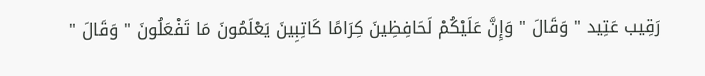رَقِيب عَتِيد " وَقَالَ " وَإِنَّ عَلَيْكُمْ لَحَافِظِينَ كِرَامًا كَاتِبِينَ يَعْلَمُونَ مَا تَفْعَلُونَ " وَقَالَ "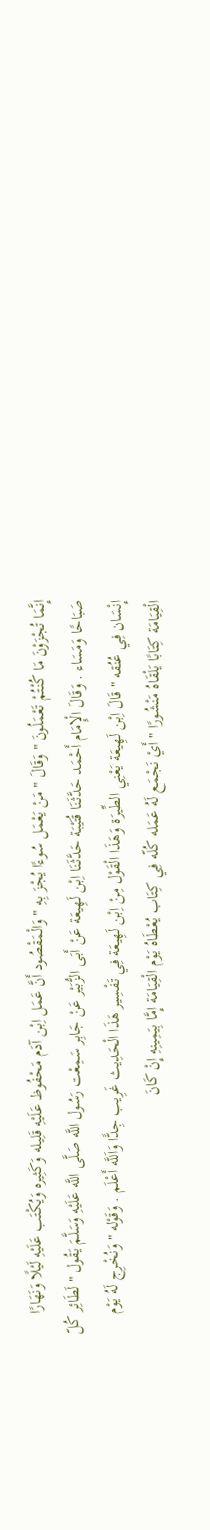إِنَّمَا تُجْزَوْنَ مَا كُنْتُمْ تَعْمَلُونَ " وَقَالَ " مَنْ يَعْمَل سُوءًا يُجْزَ بِهِ " وَالْمَقْصُود أَنَّ عَمَل اِبْن آدَم مَحْفُوظ عَلَيْهِ قَلِيله وَكَثِيره وَيُكْتَب عَلَيْهِ لَيْلًا وَنَهَارًا صَبَاحًا وَمَسَاء . وَقَالَ الْإِمَام أَحْمَد حَدَّثَنَا قُتَيْبَة حَدَّثَنَا اِبْن لَهِيعَة عَنْ أَبَى الزُّبَيْر عَنْ جَابِر سَمِعْت رَسُول اللَّه صَلَّى اللَّه عَلَيْهِ وَسَلَّمَ يَقُول " لَطَائِر كُلّ إِنْسَان فِي عُنُقه " قَالَ اِبْن لَهِيعَة يَعْنِي الطِّيرَة وَهَذَا الْقَوْل مِنْ اِبْن لَهِيعَة فِي تَفْسِير هَذَا الْحَدِيث غَرِيب جِدًّا وَاَللَّه أَعْلَم . وَقَوْله " وَنُخْرِج لَهُ يَوْم الْقِيَامَة كِتَابًا يَلْقَاهُ مَنْشُورًا " أَيْ نَجْمَع لَهُ عَمَله كُلّه فِي كِتَاب يُعْطَاهُ يَوْم الْقِيَامَة إِمَّا بِيَمِينِهِ إِنْ كَانَ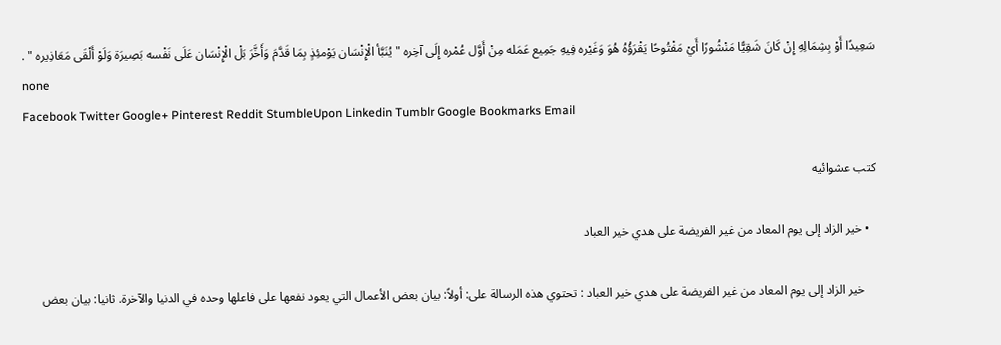سَعِيدًا أَوْ بِشِمَالِهِ إِنْ كَانَ شَقِيًّا مَنْشُورًا أَيْ مَفْتُوحًا يَقْرَؤُهُ هُوَ وَغَيْره فِيهِ جَمِيع عَمَله مِنْ أَوَّل عُمْره إِلَى آخِره " يُنَبَّأ الْإِنْسَان يَوْمئِذٍ بِمَا قَدَّمَ وَأَخَّرَ بَلْ الْإِنْسَان عَلَى نَفْسه بَصِيرَة وَلَوْ أَلْقَى مَعَاذِيره " .
none
Facebook Twitter Google+ Pinterest Reddit StumbleUpon Linkedin Tumblr Google Bookmarks Email

كتب عشوائيه

  • خير الزاد إلى يوم المعاد من غير الفريضة على هدي خير العباد

    خير الزاد إلى يوم المعاد من غير الفريضة على هدي خير العباد : تحتوي هذه الرسالة على: أولاً: بيان بعض الأعمال التي يعود نفعها على فاعلها وحده في الدنيا والآخرة. ثانيا: بيان بعض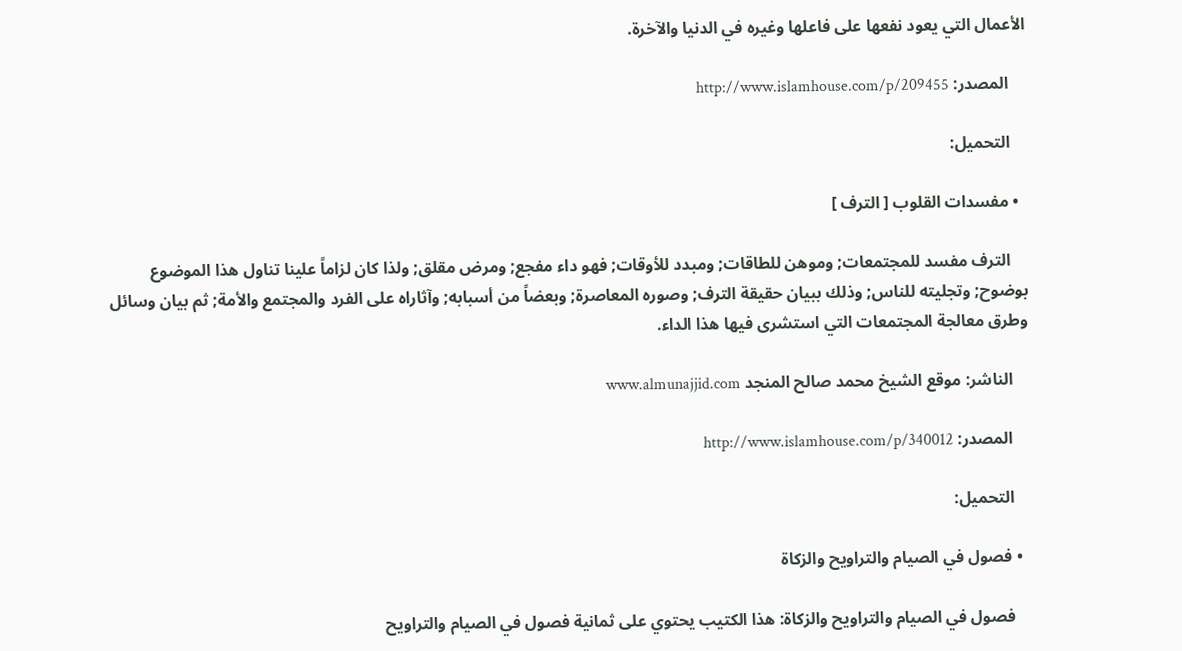الأعمال التي يعود نفعها على فاعلها وغيره في الدنيا والآخرة.

    المصدر: http://www.islamhouse.com/p/209455

    التحميل:

  • مفسدات القلوب [ الترف ]

    الترف مفسد للمجتمعات; وموهن للطاقات; ومبدد للأوقات; فهو داء مفجع; ومرض مقلق; ولذا كان لزاماً علينا تناول هذا الموضوع بوضوح; وتجليته للناس; وذلك ببيان حقيقة الترف; وصوره المعاصرة; وبعضاً من أسبابه; وآثاراه على الفرد والمجتمع والأمة; ثم بيان وسائل وطرق معالجة المجتمعات التي استشرى فيها هذا الداء.

    الناشر: موقع الشيخ محمد صالح المنجد www.almunajjid.com

    المصدر: http://www.islamhouse.com/p/340012

    التحميل:

  • فصول في الصيام والتراويح والزكاة

    فصول في الصيام والتراويح والزكاة: هذا الكتيب يحتوي على ثمانية فصول في الصيام والتراويح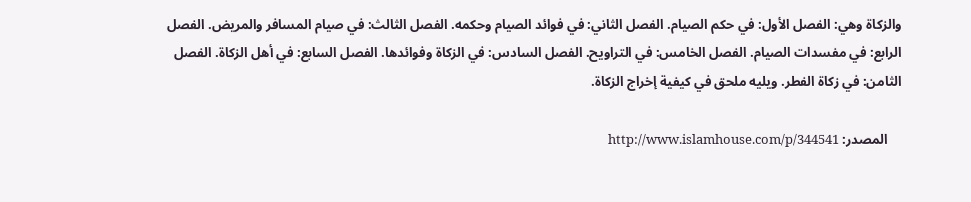والزكاة وهي: الفصل الأول: في حكم الصيام. الفصل الثاني: في فوائد الصيام وحكمه. الفصل الثالث: في صيام المسافر والمريض. الفصل الرابع: في مفسدات الصيام. الفصل الخامس: في التراويح. الفصل السادس: في الزكاة وفوائدها. الفصل السابع: في أهل الزكاة. الفصل الثامن: في زكاة الفطر. ويليه ملحق في كيفية إخراج الزكاة.

    المصدر: http://www.islamhouse.com/p/344541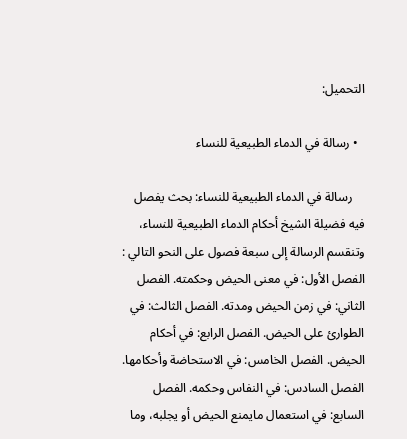التحميل:

  • رسالة في الدماء الطبيعية للنساء

    رسالة في الدماء الطبيعية للنساء: بحث يفصل فيه فضيلة الشيخ أحكام الدماء الطبيعية للنساء، وتنقسم الرسالة إلى سبعة فصول على النحو التالي : الفصل الأول: في معنى الحيض وحكمته. الفصل الثاني: في زمن الحيض ومدته. الفصل الثالث: في الطوارئ على الحيض. الفصل الرابع: في أحكام الحيض. الفصل الخامس: في الاستحاضة وأحكامها. الفصل السادس: في النفاس وحكمه. الفصل السابع: في استعمال مايمنع الحيض أو يجلبه، وما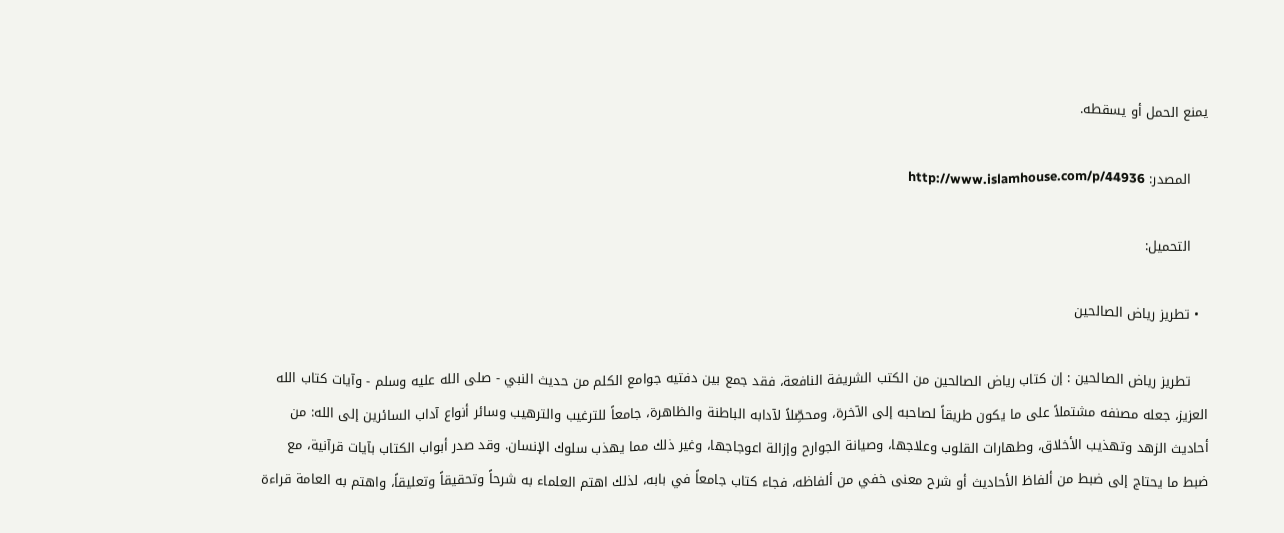يمنع الحمل أو يسقطه.

    المصدر: http://www.islamhouse.com/p/44936

    التحميل:

  • تطريز رياض الصالحين

    تطريز رياض الصالحين : إن كتاب رياض الصالحين من الكتب الشريفة النافعة، فقد جمع بين دفتيه جوامع الكلم من حديث النبي - صلى الله عليه وسلم - وآيات كتاب الله العزيز، جعله مصنفه مشتملاً على ما يكون طريقاً لصاحبه إلى الآخرة، ومحصِّلاً لآدابه الباطنة والظاهرة، جامعاً للترغيب والترهيب وسائر أنواع آداب السائرين إلى الله: من أحاديث الزهد وتهذيب الأخلاق، وطهارات القلوب وعلاجها، وصيانة الجوارح وإزالة اعوجاجها، وغير ذلك مما يهذب سلوك الإنسان. وقد صدر أبواب الكتاب بآيات قرآنية، مع ضبط ما يحتاج إلى ضبط من ألفاظ الأحاديث أو شرح معنى خفي من ألفاظه، فجاء كتاب جامعاً في بابه، لذلك اهتم العلماء به شرحاً وتحقيقاً وتعليقاً، واهتم به العامة قراءة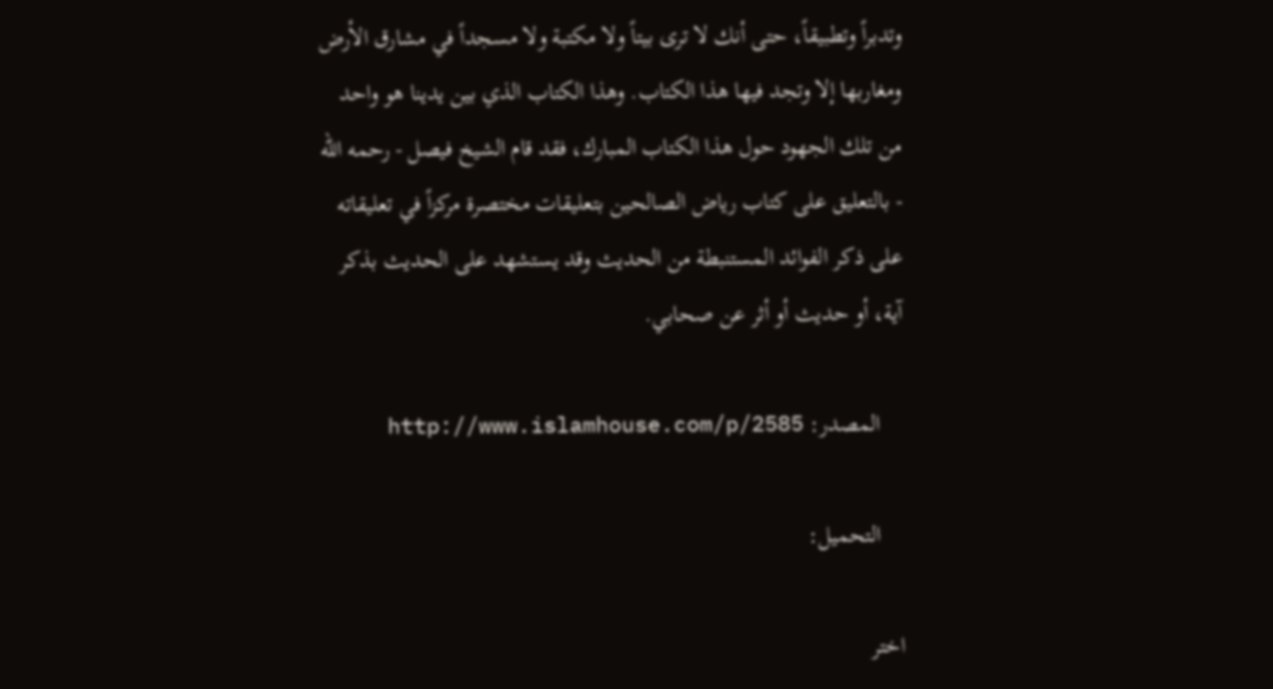وتدبراً وتطبيقاً، حتى أنك لا ترى بيتاً ولا مكتبة ولا مسجداً في مشارق الأرض ومغاربها إلا وتجد فيها هذا الكتاب. وهذا الكتاب الذي بين يدينا هو واحد من تلك الجهود حول هذا الكتاب المبارك، فقد قام الشيخ فيصل - رحمه الله - بالتعليق على كتاب رياض الصالحين بتعليقات مختصرة مركزاً في تعليقاته على ذكر الفوائد المستنبطة من الحديث وقد يستشهد على الحديث بذكر آية، أو حديث أو أثر عن صحابي.

    المصدر: http://www.islamhouse.com/p/2585

    التحميل:

اختر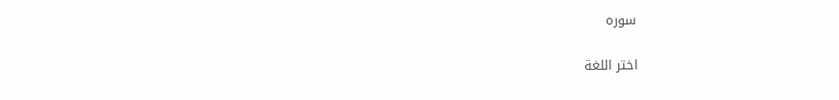سوره

اختر اللغة